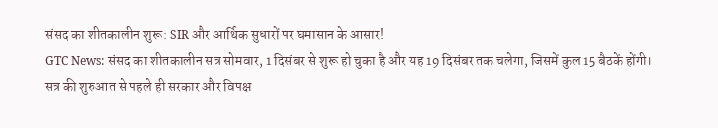संसद का शीतकालीन शुरू: SIR और आर्थिक सुधारों पर घमासान के आसार!
GTC News: संसद का शीतकालीन सत्र सोमवार, 1 दिसंबर से शुरू हो चुका है और यह 19 दिसंबर तक चलेगा, जिसमें कुल 15 बैठकें होंगी।
सत्र की शुरुआत से पहले ही सरकार और विपक्ष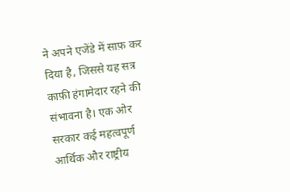ने अपने एजेंडे में साफ़ कर दिया है, जिससे यह सत्र काफ़ी हंगामेदार रहने की संभावना है। एक ओर सरकार कई महत्वपूर्ण आर्थिक और राष्ट्रीय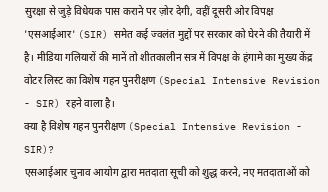सुरक्षा से जुड़े विधेयक पास कराने पर ज़ोर देगी, वहीं दूसरी ओर विपक्ष 'एसआईआर' (SIR) समेत कई ज्वलंत मुद्दों पर सरकार को घेरने की तैयारी में है। मीडिया गलियारों की मानें तो शीतकालीन सत्र में विपक्ष के हंगामे का मुख्य केंद्र वोटर लिस्ट का विशेष गहन पुनरीक्षण (Special Intensive Revision - SIR) रहने वाला है।
क्या है विशेष गहन पुनरीक्षण (Special Intensive Revision - SIR)?
एसआईआर चुनाव आयोग द्वारा मतदाता सूची को शुद्ध करने, नए मतदाताओं को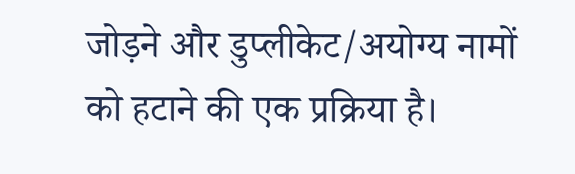जोड़ने और डुप्लीकेट/अयोग्य नामों को हटाने की एक प्रक्रिया है।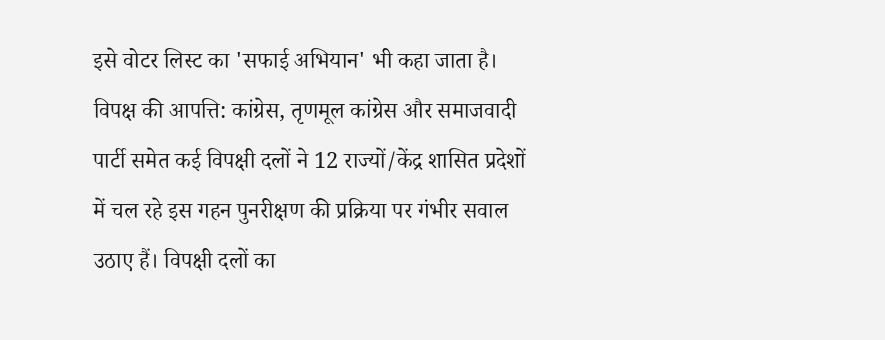इसे वोटर लिस्ट का 'सफाई अभियान' भी कहा जाता है।
विपक्ष की आपत्ति: कांग्रेस, तृणमूल कांग्रेस और समाजवादी पार्टी समेत कई विपक्षी दलों ने 12 राज्यों/केंद्र शासित प्रदेशों में चल रहे इस गहन पुनरीक्षण की प्रक्रिया पर गंभीर सवाल उठाए हैं। विपक्षी दलों का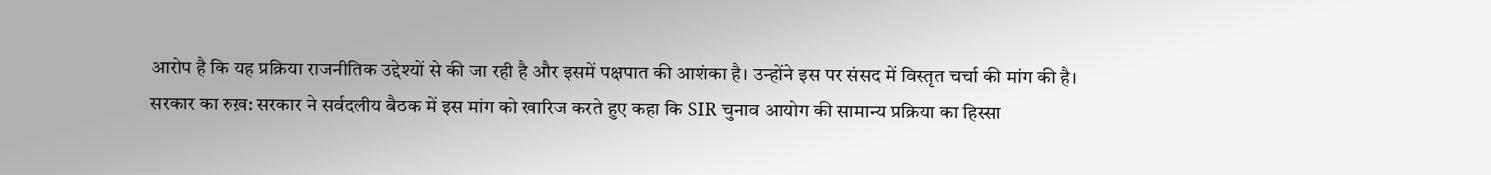आरोप है कि यह प्रक्रिया राजनीतिक उद्देश्यों से की जा रही है और इसमें पक्षपात की आशंका है। उन्होंने इस पर संसद में विस्तृत चर्चा की मांग की है।
सरकार का रुख़: सरकार ने सर्वदलीय बैठक में इस मांग को खारिज करते हुए कहा कि SIR चुनाव आयोग की सामान्य प्रक्रिया का हिस्सा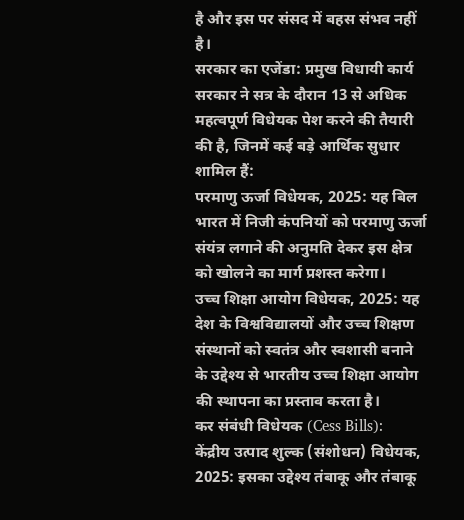है और इस पर संसद में बहस संभव नहीं है।
सरकार का एजेंडा: प्रमुख विधायी कार्य
सरकार ने सत्र के दौरान 13 से अधिक महत्वपूर्ण विधेयक पेश करने की तैयारी की है, जिनमें कई बड़े आर्थिक सुधार शामिल हैं:
परमाणु ऊर्जा विधेयक, 2025: यह बिल भारत में निजी कंपनियों को परमाणु ऊर्जा संयंत्र लगाने की अनुमति देकर इस क्षेत्र को खोलने का मार्ग प्रशस्त करेगा।
उच्च शिक्षा आयोग विधेयक, 2025: यह देश के विश्वविद्यालयों और उच्च शिक्षण संस्थानों को स्वतंत्र और स्वशासी बनाने के उद्देश्य से भारतीय उच्च शिक्षा आयोग की स्थापना का प्रस्ताव करता है।
कर संबंधी विधेयक (Cess Bills):
केंद्रीय उत्पाद शुल्क (संशोधन) विधेयक, 2025: इसका उद्देश्य तंबाकू और तंबाकू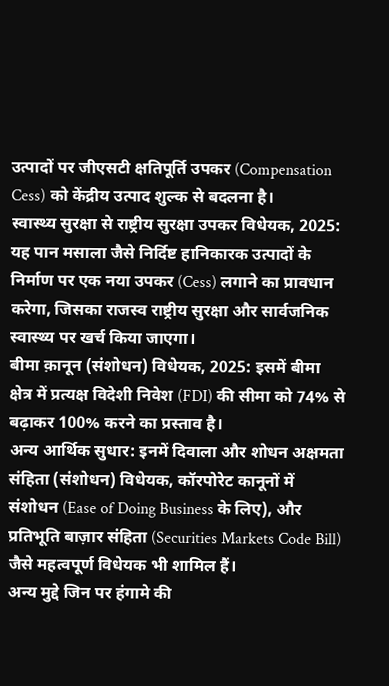उत्पादों पर जीएसटी क्षतिपूर्ति उपकर (Compensation Cess) को केंद्रीय उत्पाद शुल्क से बदलना है।
स्वास्थ्य सुरक्षा से राष्ट्रीय सुरक्षा उपकर विधेयक, 2025: यह पान मसाला जैसे निर्दिष्ट हानिकारक उत्पादों के निर्माण पर एक नया उपकर (Cess) लगाने का प्रावधान करेगा, जिसका राजस्व राष्ट्रीय सुरक्षा और सार्वजनिक स्वास्थ्य पर खर्च किया जाएगा।
बीमा क़ानून (संशोधन) विधेयक, 2025: इसमें बीमा क्षेत्र में प्रत्यक्ष विदेशी निवेश (FDI) की सीमा को 74% से बढ़ाकर 100% करने का प्रस्ताव है।
अन्य आर्थिक सुधार: इनमें दिवाला और शोधन अक्षमता संहिता (संशोधन) विधेयक, कॉरपोरेट कानूनों में संशोधन (Ease of Doing Business के लिए), और प्रतिभूति बाज़ार संहिता (Securities Markets Code Bill) जैसे महत्वपूर्ण विधेयक भी शामिल हैं।
अन्य मुद्दे जिन पर हंगामे की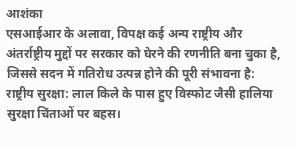आशंका
एसआईआर के अलावा, विपक्ष कई अन्य राष्ट्रीय और अंतर्राष्ट्रीय मुद्दों पर सरकार को घेरने की रणनीति बना चुका है, जिससे सदन में गतिरोध उत्पन्न होने की पूरी संभावना है:
राष्ट्रीय सुरक्षा: लाल किले के पास हुए विस्फोट जैसी हालिया सुरक्षा चिंताओं पर बहस।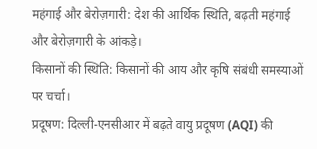महंगाई और बेरोज़गारी: देश की आर्थिक स्थिति, बढ़ती महंगाई और बेरोज़गारी के आंकड़े।
किसानों की स्थिति: किसानों की आय और कृषि संबंधी समस्याओं पर चर्चा।
प्रदूषण: दिल्ली-एनसीआर में बढ़ते वायु प्रदूषण (AQI) की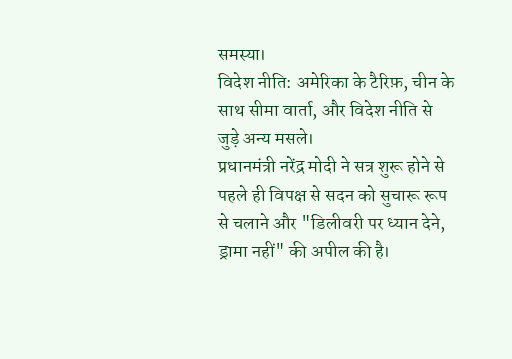समस्या।
विदेश नीति: अमेरिका के टैरिफ़, चीन के साथ सीमा वार्ता, और विदेश नीति से जुड़े अन्य मसले।
प्रधानमंत्री नरेंद्र मोदी ने सत्र शुरू होने से पहले ही विपक्ष से सदन को सुचारू रूप से चलाने और "डिलीवरी पर ध्यान देने, ड्रामा नहीं" की अपील की है।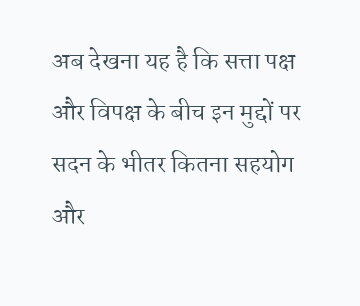अब देखना यह है कि सत्ता पक्ष और विपक्ष के बीच इन मुद्दों पर सदन के भीतर कितना सहयोग और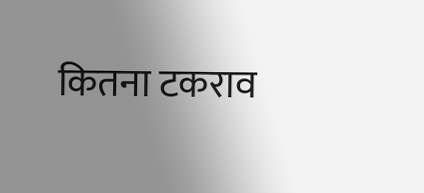कितना टकराव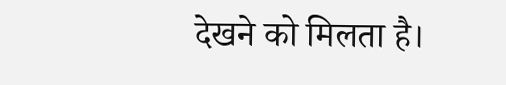देखने को मिलता है।